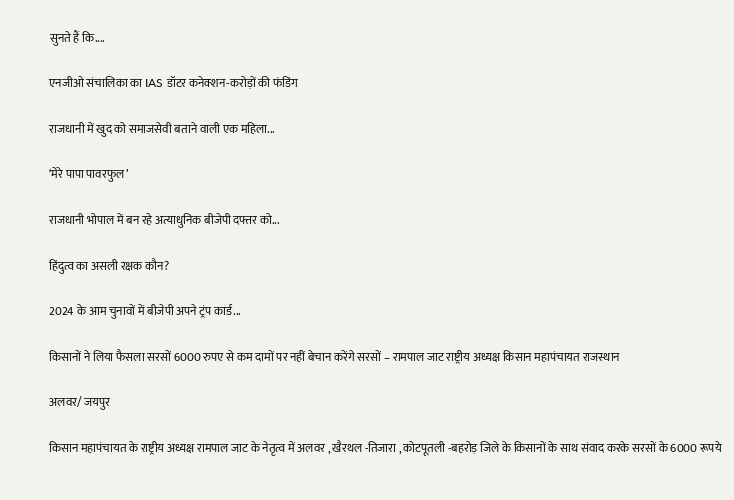सुनते हैं कि....

एनजीओ संचालिका का IAS डॉटर कनेक्शन-करोड़ों की फंडिंग

राजधानी में खुद को समाजसेवी बताने वाली एक महिला...

‘मेरे पापा पावरफुल’

राजधानी भोपाल में बन रहे अत्याधुनिक बीजेपी दफ्तर को...

हिंदुत्व का असली रक्षक कौन?

2024 के आम चुनावों में बीजेपी अपने ट्रंप कार्ड...

किसानों ने लिया फैसला सरसों 6000 रुपए से कम दामों पर नहीं बेचान करेंगे सरसों – रामपाल जाट राष्ट्रीय अध्यक्ष किसान महापंचायत राजस्थान

अलवर/ जयपुर

किसान महापंचायत के राष्ट्रीय अध्यक्ष रामपाल जाट के नेतृत्व में अलवर , खैरथल -तिजारा , कोटपूतली -बहरोड़ जिले के किसानों के साथ संवाद करके सरसों के 6000 रूपये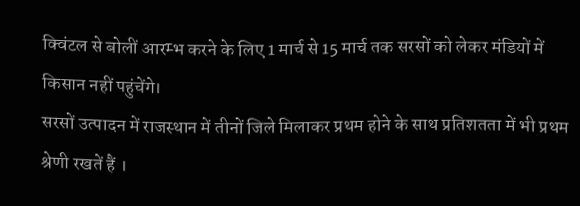क्विंटल से बोलीं आरम्भ करने के लिए 1 मार्च से 15 मार्च तक सरसों को लेकर मंडियों में किसान नहीं पहुंचेंगे।
सरसों उत्पादन में राजस्थान में तीनों जिले मिलाकर प्रथम होने के साथ प्रतिशतता में भी प्रथम श्रेणी रखतें हैं ।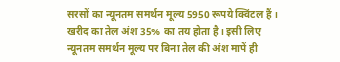सरसों का न्यूनतम समर्थन मूल्य 5950 रूपये क्विंटल हैं । खरीद का तेल अंश 35% का तय होता है। इसी लिए न्यूनतम समर्थन मूल्य पर बिना तेल की अंश मापें ही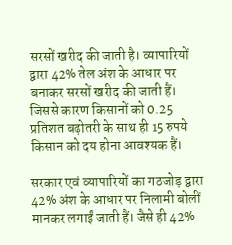सरसों खरीद की जाती है। व्यापारियों द्वारा 42% तेल अंश के आधार पर बनाकर सरसों खरीद की जाती हैं। जिससे कारण किसानों को 0.25 प्रतिशत बढ़ोतरी के साथ ही 15 रुपये किसान को दय होना आवश्यक हैं।

सरकार एवं व्यापारियों का गठजोड़ द्वारा 42% अंश के आधार पर निलामी बोलीं मानकर लगाईं जाती हैं। जैसे ही 42%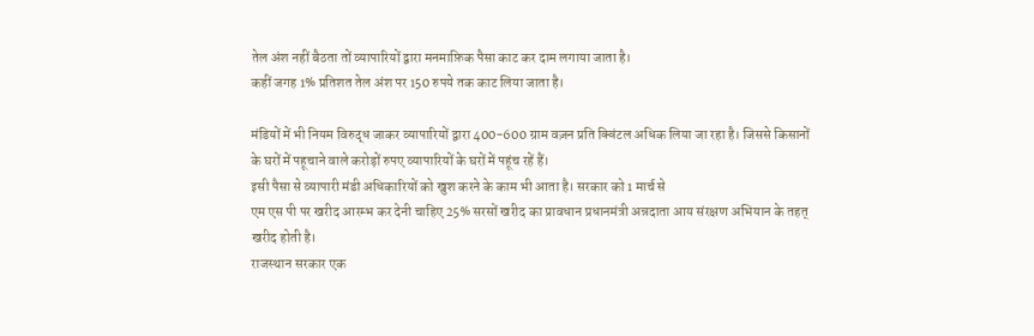तेल अंश नहीं बैठता तों व्यापारियों द्वारा मनमाफ़िक पैसा काट कर दाम लगाया जाता है।
कहीं जगह 1% प्रतिशत तेल अंश पर 150 रुपये तक काट लिया जाता है।

मंडियों में भी नियम विरुद्ध जाकर व्यापारियों द्वारा 400-600 ग्राम वज़न प्रति क्विंटल अधिक लिया जा रहा है। जिससे किसानों के घरों में पहूचाने वाले करोड़ों रुपए व्यापारियों के घरों में पहूंच रहें हैं।
इसी पैसा से व्यापारी मंडी अधिकारियों को खुश करने के काम भी आता है। सरकार को 1 मार्च से
एम एस पी पर खरीद आरम्भ कर देनी चाहिए 25% सरसों खरीद का प्रावधान प्रधानमंत्री अन्नदाता आय संरक्षण अभियान के तहत् खरीद होती है।
राजस्थान सरकार एक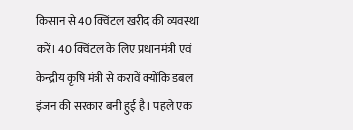किसान से 40 क्विंटल खरीद की व्यवस्था करें। 40 क्विंटल के लिए प्रधानमंत्री एवं केन्द्रीय कृषि मंत्री से करावें क्योंकि डबल इंजन की सरकार बनी हुई है। पहले एक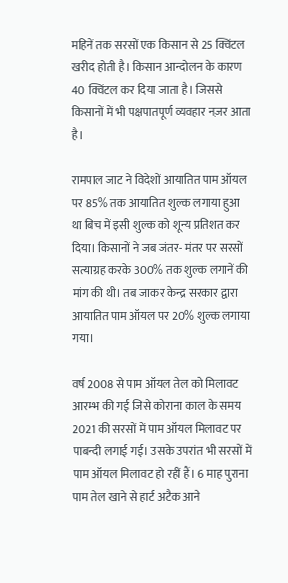महिनें तक सरसों एक किसान से 25 क्विंटल खरीद होती है। किसान आन्दोलन के कारण 40 क्विंटल कर दिया जाता है। जिससे किसानों में भी पक्षपातपूर्ण व्यवहार नज़र आता है।

रामपाल जाट ने विदेशों आयातित पाम ऑयल पर 85% तक आयातित शुल्क लगाया हुआ था बिच में इसी शुल्क को शून्य प्रतिशत कर दिया। किसानों ने जब जंतर- मंतर पर सरसों सत्याग्रह करके 300% तक शुल्क लगानें की मांग की थी। तब जाकर केन्द्र सरकार द्वारा आयातित पाम ऑयल पर 20% शुल्क लगाया गया।

वर्ष 2008 से पाम ऑयल तेल को मिलावट आरम्भ की गई जिसे कोराना काल के समय 2021 की सरसों में पाम ऑयल मिलावट पर पाबन्दी लगाई गई। उसके उपरांत भी सरसों में पाम ऑयल मिलावट हो रहीं हैं। 6 माह पुराना पाम तेल खाने से हार्ट अटैक आने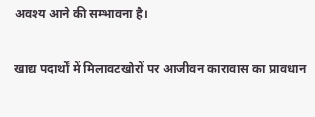अवश्य आने की सम्भावना है।

खाद्य पदार्थों में मिलावटखोरों पर आजीवन कारावास का प्रावधान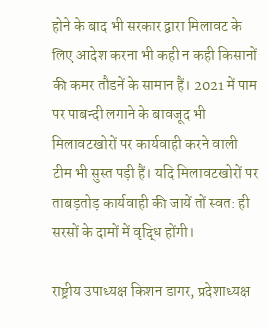होने के बाद भी सरकार द्वारा मिलावट के लिए आदेश करना भी कही न कही किसानों की कमर तौडनें के सामान हैं। 2021 में पाम पर पाबन्दी लगाने के बावजूद भी मिलावटखोरों पर कार्यवाही करने वाली टीम भी सुस्त पड़ी हैं। यदि मिलावटखोरों पर ताबड़तोड़ कार्यवाही की जायें तों स्वत: ही सरसों के दामों में वृद्धि होंगी।

राष्ट्रीय उपाध्यक्ष किशन डागर, प्रदेशाध्यक्ष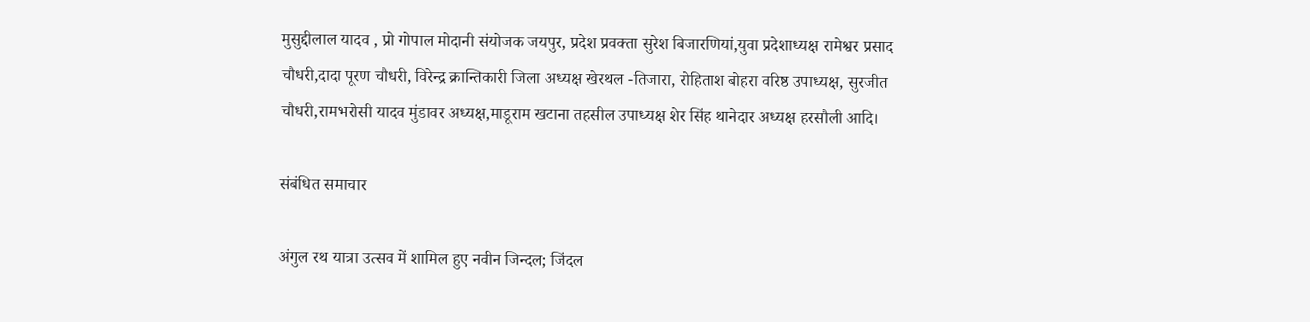मुसुद्दीलाल यादव , प्रो गोपाल मोदानी संयोजक जयपुर, प्रदेश प्रवक्ता सुरेश बिजारणियां,युवा प्रदेशाध्यक्ष रामेश्वर प्रसाद चौधरी,दादा पूरण चौधरी, विरेन्द्र क्रान्तिकारी जिला अध्यक्ष खेरथल -तिजारा, रोहिताश बोहरा वरिष्ठ उपाध्यक्ष, सुरजीत चौधरी,रामभरोसी यादव मुंडावर अध्यक्ष,माडूराम खटाना तहसील उपाध्यक्ष शेर सिंह थानेदार अध्यक्ष हरसौली आदि।

संबंधित समाचार

अंगुल रथ यात्रा उत्सव में शामिल हुए नवीन जिन्दल; जिंदल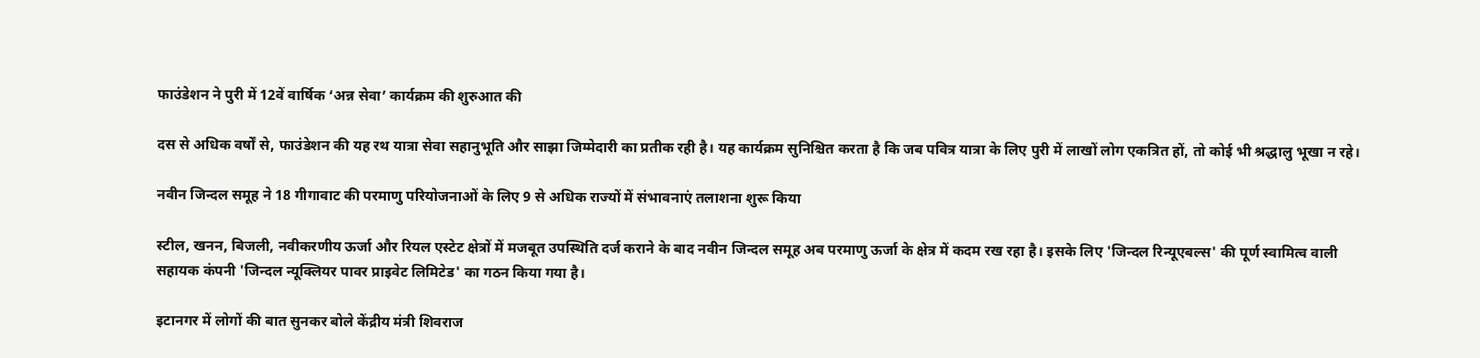फाउंडेशन ने पुरी में 12वें वार्षिक ‘अन्न सेवा’ कार्यक्रम की शुरुआत की

दस से अधिक वर्षों से, फाउंडेशन की यह रथ यात्रा सेवा सहानुभूति और साझा जिम्मेदारी का प्रतीक रही है। यह कार्यक्रम सुनिश्चित करता है कि जब पवित्र यात्रा के लिए पुरी में लाखों लोग एकत्रित हों, तो कोई भी श्रद्धालु भूखा न रहे।

नवीन जिन्दल समूह ने 18 गीगावाट की परमाणु परियोजनाओं के लिए 9 से अधिक राज्यों में संभावनाएं तलाशना शुरू किया

स्टील, खनन, बिजली, नवीकरणीय ऊर्जा और रियल एस्टेट क्षेत्रों में मजबूत उपस्थिति दर्ज कराने के बाद नवीन जिन्दल समूह अब परमाणु ऊर्जा के क्षेत्र में कदम रख रहा है। इसके लिए 'जिन्दल रिन्यूएबल्स' की पूर्ण स्वामित्व वाली सहायक कंपनी 'जिन्दल न्यूक्लियर पावर प्राइवेट लिमिटेड' का गठन किया गया है।

इटानगर में लोगों की बात सुनकर बोले केंद्रीय मंत्री शिवराज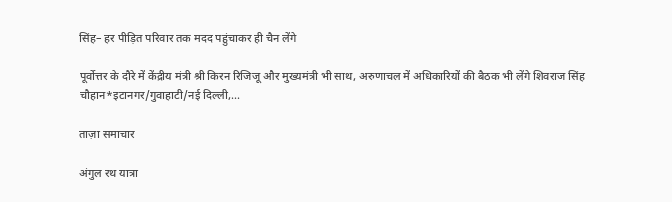सिंह– हर पीड़ित परिवार तक मदद पहुंचाकर ही चैन लेंगे

पूर्वोत्तर के दौरे में केंद्रीय मंत्री श्री किरन रिजिजू और मुख्यमंत्री भी साथ, अरुणाचल में अधिकारियों की बैठक भी लेंगे शिवराज सिंह चौहान*इटानगर/गुवाहाटी/नई दिल्ली,...

ताज़ा समाचार

अंगुल रथ यात्रा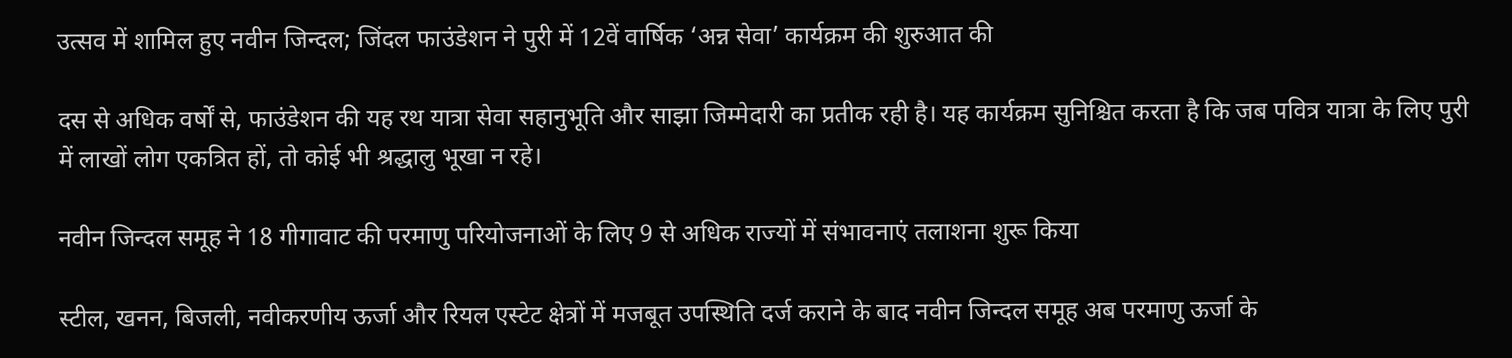उत्सव में शामिल हुए नवीन जिन्दल; जिंदल फाउंडेशन ने पुरी में 12वें वार्षिक ‘अन्न सेवा’ कार्यक्रम की शुरुआत की

दस से अधिक वर्षों से, फाउंडेशन की यह रथ यात्रा सेवा सहानुभूति और साझा जिम्मेदारी का प्रतीक रही है। यह कार्यक्रम सुनिश्चित करता है कि जब पवित्र यात्रा के लिए पुरी में लाखों लोग एकत्रित हों, तो कोई भी श्रद्धालु भूखा न रहे।

नवीन जिन्दल समूह ने 18 गीगावाट की परमाणु परियोजनाओं के लिए 9 से अधिक राज्यों में संभावनाएं तलाशना शुरू किया

स्टील, खनन, बिजली, नवीकरणीय ऊर्जा और रियल एस्टेट क्षेत्रों में मजबूत उपस्थिति दर्ज कराने के बाद नवीन जिन्दल समूह अब परमाणु ऊर्जा के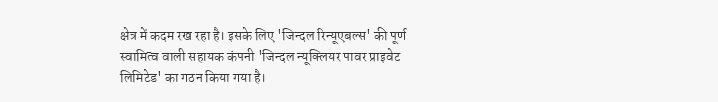क्षेत्र में कदम रख रहा है। इसके लिए 'जिन्दल रिन्यूएबल्स' की पूर्ण स्वामित्व वाली सहायक कंपनी 'जिन्दल न्यूक्लियर पावर प्राइवेट लिमिटेड' का गठन किया गया है।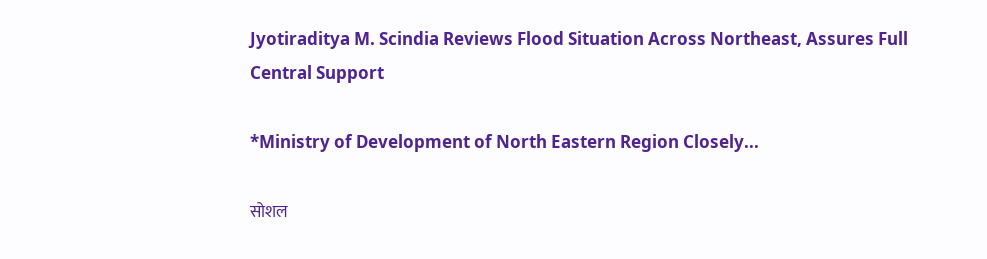Jyotiraditya M. Scindia Reviews Flood Situation Across Northeast, Assures Full Central Support

*Ministry of Development of North Eastern Region Closely...

सोशल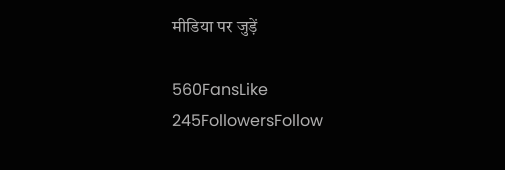मीडिया पर जुड़ें

560FansLike
245FollowersFollow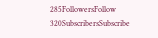285FollowersFollow
320SubscribersSubscribe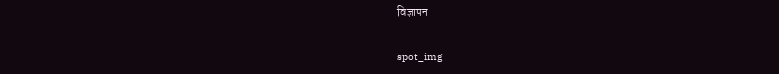विज्ञापन

spot_img